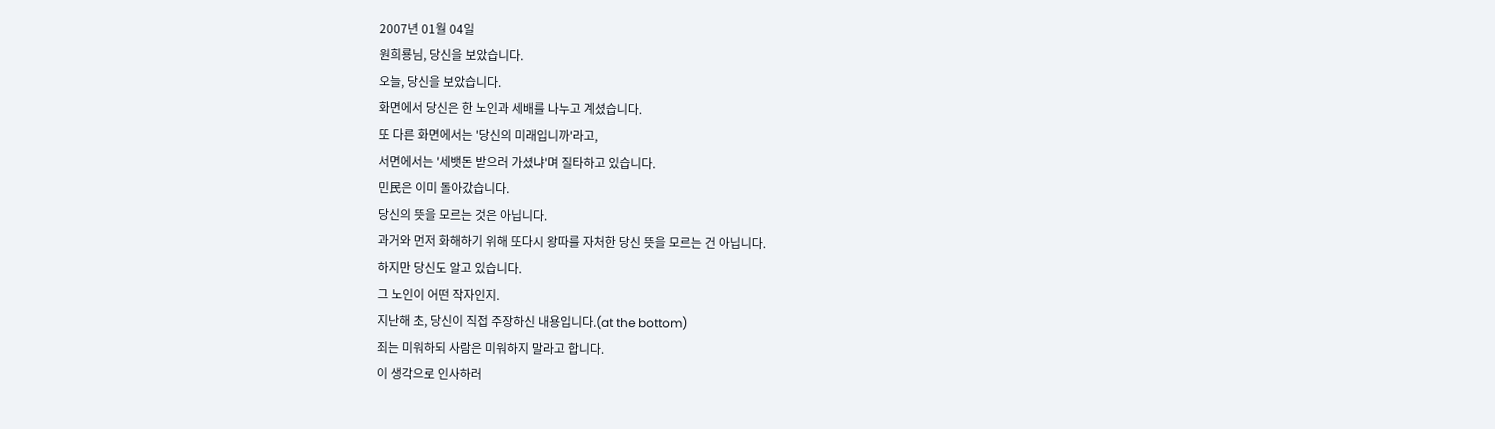2007년 01월 04일
원희룡님, 당신을 보았습니다.
오늘, 당신을 보았습니다.
화면에서 당신은 한 노인과 세배를 나누고 계셨습니다.
또 다른 화면에서는 '당신의 미래입니까'라고,
서면에서는 '세뱃돈 받으러 가셨냐'며 질타하고 있습니다.
민民은 이미 돌아갔습니다.
당신의 뜻을 모르는 것은 아닙니다.
과거와 먼저 화해하기 위해 또다시 왕따를 자처한 당신 뜻을 모르는 건 아닙니다.
하지만 당신도 알고 있습니다.
그 노인이 어떤 작자인지.
지난해 초, 당신이 직접 주장하신 내용입니다.(at the bottom)
죄는 미워하되 사람은 미워하지 말라고 합니다.
이 생각으로 인사하러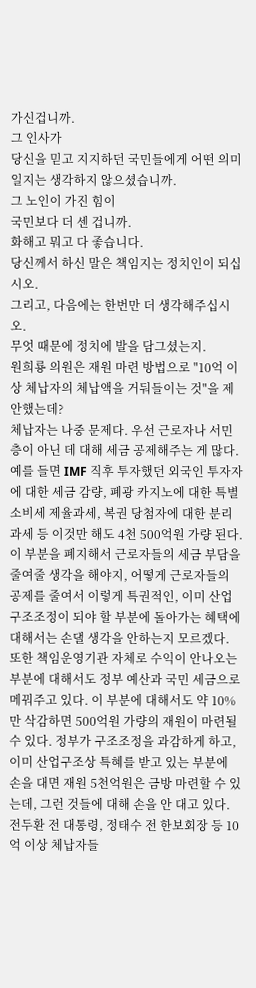가신겁니까.
그 인사가
당신을 믿고 지지하던 국민들에게 어떤 의미일지는 생각하지 않으셨습니까.
그 노인이 가진 힘이
국민보다 더 센 겁니까.
화해고 뭐고 다 좋습니다.
당신께서 하신 말은 책임지는 정치인이 되십시오.
그리고, 다음에는 한번만 더 생각해주십시오.
무엇 때문에 정치에 발을 담그셨는지.
원희룡 의원은 재원 마련 방법으로 "10억 이상 체납자의 체납액을 거둬들이는 것"을 제안했는데?
체납자는 나중 문제다. 우선 근로자나 서민층이 아닌 데 대해 세금 공제해주는 게 많다. 예를 들면 IMF 직후 투자했던 외국인 투자자에 대한 세금 감량, 폐광 카지노에 대한 특별소비세 제율과세, 복권 당첨자에 대한 분리과세 등 이것만 해도 4천 500억원 가량 된다. 이 부분을 폐지해서 근로자들의 세금 부담을 줄여줄 생각을 해야지, 어떻게 근로자들의 공제를 줄여서 이렇게 특권적인, 이미 산업 구조조정이 되야 할 부분에 돌아가는 혜택에 대해서는 손댈 생각을 안하는지 모르겠다. 또한 책임운영기관 자체로 수익이 안나오는 부분에 대해서도 정부 예산과 국민 세금으로 메꿔주고 있다. 이 부분에 대해서도 약 10%만 삭감하면 500억원 가량의 재원이 마련될 수 있다. 정부가 구조조정을 과감하게 하고, 이미 산업구조상 특혜를 받고 있는 부분에 손을 대면 재원 5천억원은 금방 마련할 수 있는데, 그런 것들에 대해 손을 안 대고 있다. 전두환 전 대통령, 정태수 전 한보회장 등 10억 이상 체납자들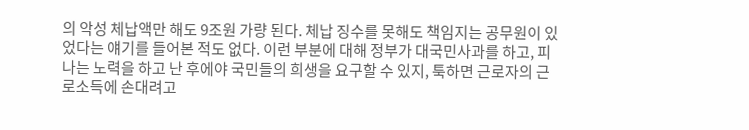의 악성 체납액만 해도 9조원 가량 된다. 체납 징수를 못해도 책임지는 공무원이 있었다는 얘기를 들어본 적도 없다. 이런 부분에 대해 정부가 대국민사과를 하고, 피나는 노력을 하고 난 후에야 국민들의 희생을 요구할 수 있지, 툭하면 근로자의 근로소득에 손대려고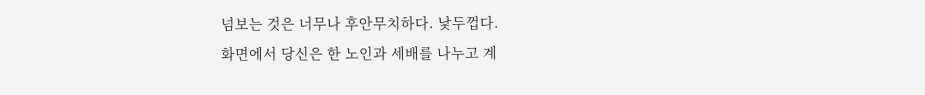넘보는 것은 너무나 후안무치하다. 낯두껍다.
화면에서 당신은 한 노인과 세배를 나누고 계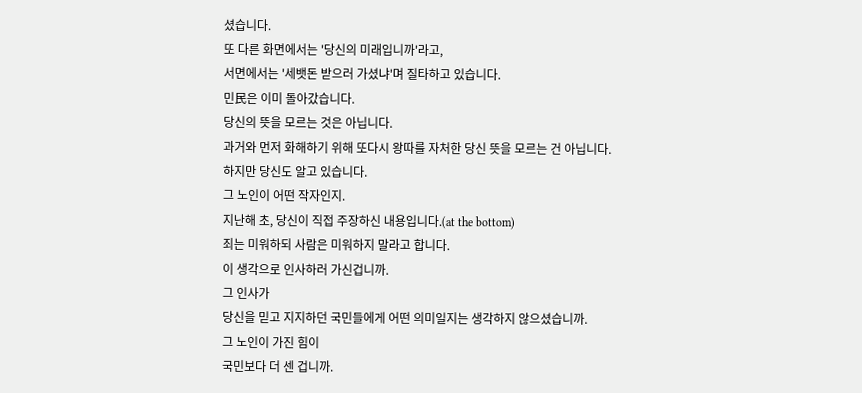셨습니다.
또 다른 화면에서는 '당신의 미래입니까'라고,
서면에서는 '세뱃돈 받으러 가셨냐'며 질타하고 있습니다.
민民은 이미 돌아갔습니다.
당신의 뜻을 모르는 것은 아닙니다.
과거와 먼저 화해하기 위해 또다시 왕따를 자처한 당신 뜻을 모르는 건 아닙니다.
하지만 당신도 알고 있습니다.
그 노인이 어떤 작자인지.
지난해 초, 당신이 직접 주장하신 내용입니다.(at the bottom)
죄는 미워하되 사람은 미워하지 말라고 합니다.
이 생각으로 인사하러 가신겁니까.
그 인사가
당신을 믿고 지지하던 국민들에게 어떤 의미일지는 생각하지 않으셨습니까.
그 노인이 가진 힘이
국민보다 더 센 겁니까.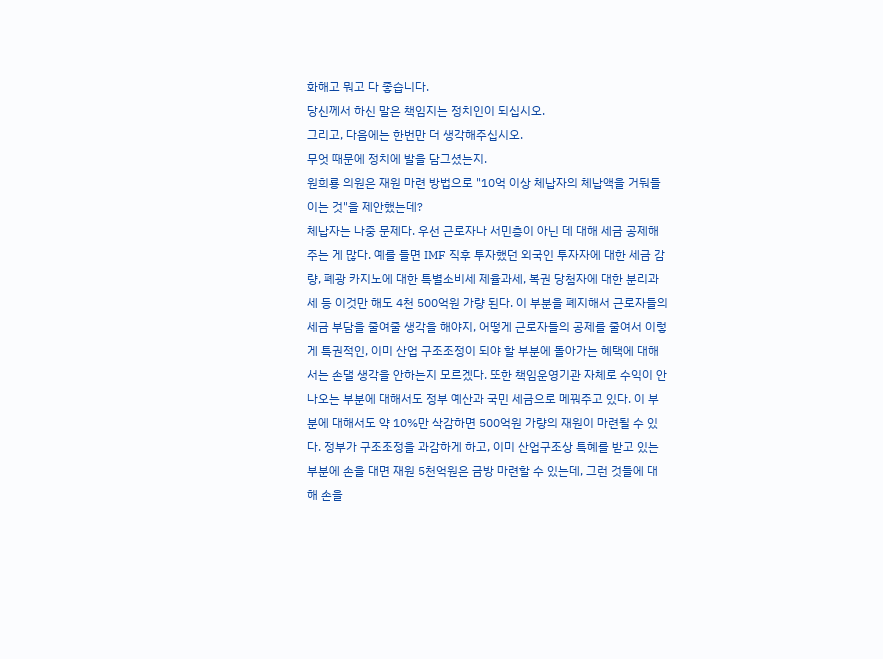화해고 뭐고 다 좋습니다.
당신께서 하신 말은 책임지는 정치인이 되십시오.
그리고, 다음에는 한번만 더 생각해주십시오.
무엇 때문에 정치에 발을 담그셨는지.
원희룡 의원은 재원 마련 방법으로 "10억 이상 체납자의 체납액을 거둬들이는 것"을 제안했는데?
체납자는 나중 문제다. 우선 근로자나 서민층이 아닌 데 대해 세금 공제해주는 게 많다. 예를 들면 IMF 직후 투자했던 외국인 투자자에 대한 세금 감량, 폐광 카지노에 대한 특별소비세 제율과세, 복권 당첨자에 대한 분리과세 등 이것만 해도 4천 500억원 가량 된다. 이 부분을 폐지해서 근로자들의 세금 부담을 줄여줄 생각을 해야지, 어떻게 근로자들의 공제를 줄여서 이렇게 특권적인, 이미 산업 구조조정이 되야 할 부분에 돌아가는 혜택에 대해서는 손댈 생각을 안하는지 모르겠다. 또한 책임운영기관 자체로 수익이 안나오는 부분에 대해서도 정부 예산과 국민 세금으로 메꿔주고 있다. 이 부분에 대해서도 약 10%만 삭감하면 500억원 가량의 재원이 마련될 수 있다. 정부가 구조조정을 과감하게 하고, 이미 산업구조상 특혜를 받고 있는 부분에 손을 대면 재원 5천억원은 금방 마련할 수 있는데, 그런 것들에 대해 손을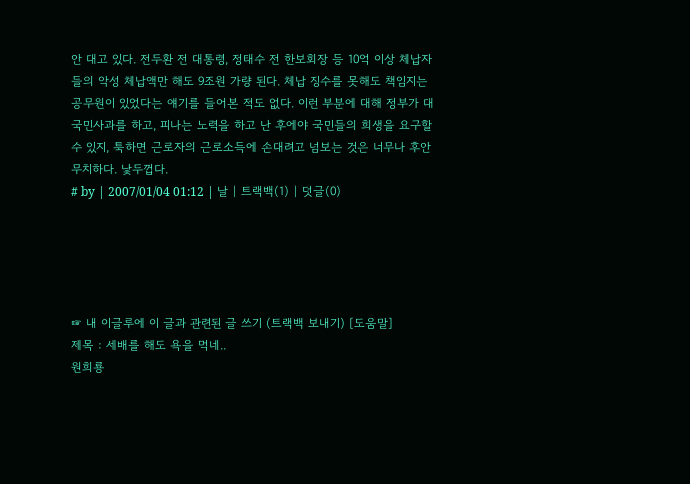안 대고 있다. 전두환 전 대통령, 정태수 전 한보회장 등 10억 이상 체납자들의 악성 체납액만 해도 9조원 가량 된다. 체납 징수를 못해도 책임지는 공무원이 있었다는 얘기를 들어본 적도 없다. 이런 부분에 대해 정부가 대국민사과를 하고, 피나는 노력을 하고 난 후에야 국민들의 희생을 요구할 수 있지, 툭하면 근로자의 근로소득에 손대려고 넘보는 것은 너무나 후안무치하다. 낯두껍다.
# by | 2007/01/04 01:12 | 날 | 트랙백(1) | 덧글(0)





☞ 내 이글루에 이 글과 관련된 글 쓰기 (트랙백 보내기) [도움말]
제목 : 세배를 해도 욕을 먹네..
원희룡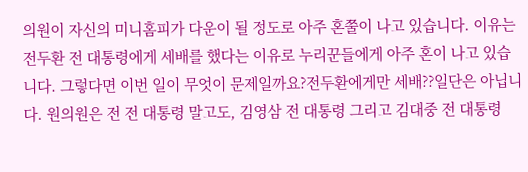의원이 자신의 미니홈피가 다운이 될 정도로 아주 혼쭐이 나고 있습니다. 이유는 전두환 전 대통령에게 세배를 했다는 이유로 누리꾼들에게 아주 혼이 나고 있습니다. 그렇다면 이번 일이 무엇이 문제일까요?전두환에게만 세배??일단은 아닙니다. 원의원은 전 전 대통령 말고도, 김영삼 전 대통령 그리고 김대중 전 대통령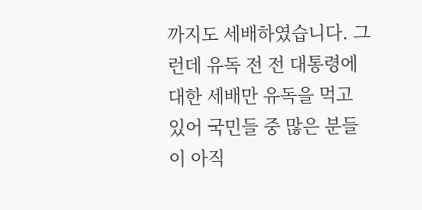까지도 세배하였습니다. 그런데 유독 전 전 대통령에 대한 세배만 유독을 먹고 있어 국민들 중 많은 분들이 아직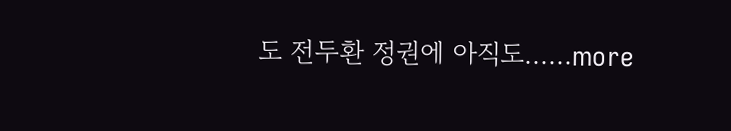도 전두환 정권에 아직도......more